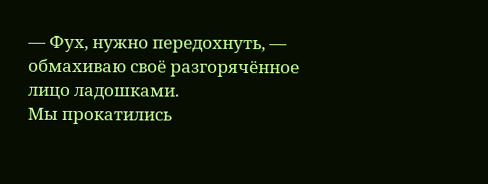— Фух, нужно передохнуть, — обмахиваю своё разгорячённое лицо ладошками.
Мы прокатились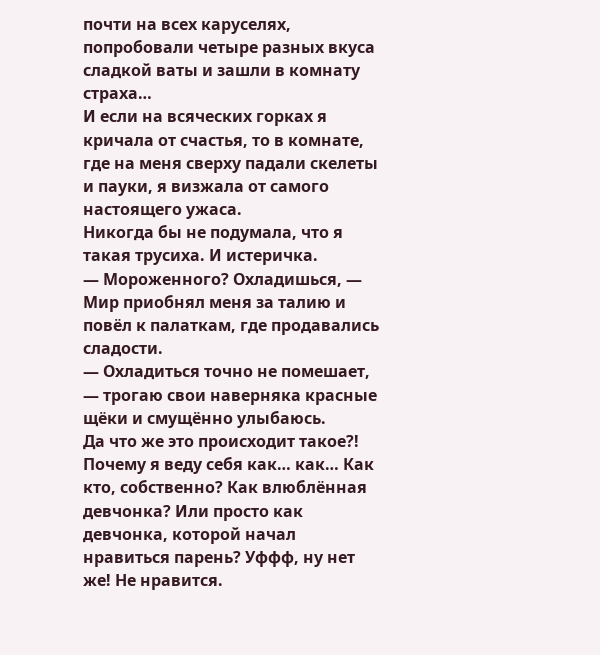почти на всех каруселях, попробовали четыре разных вкуса сладкой ваты и зашли в комнату страха…
И если на всяческих горках я кричала от счастья, то в комнате, где на меня сверху падали скелеты и пауки, я визжала от самого настоящего ужаса.
Никогда бы не подумала, что я такая трусиха. И истеричка.
— Мороженного? Охладишься, — Мир приобнял меня за талию и повёл к палаткам, где продавались сладости.
— Охладиться точно не помешает, — трогаю свои наверняка красные щёки и смущённо улыбаюсь.
Да что же это происходит такое?! Почему я веду себя как… как… Как кто, собственно? Как влюблённая девчонка? Или просто как девчонка, которой начал нравиться парень? Уффф, ну нет же! Не нравится.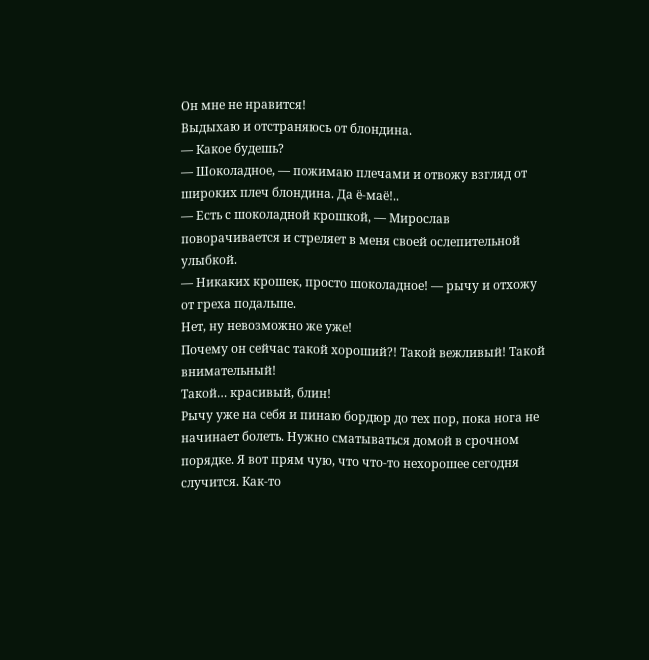Он мне не нравится!
Выдыхаю и отстраняюсь от блондина.
— Какое будешь?
— Шоколадное, — пожимаю плечами и отвожу взгляд от широких плеч блондина. Да ё-маё!..
— Есть с шоколадной крошкой, — Мирослав поворачивается и стреляет в меня своей ослепительной улыбкой.
— Никаких крошек, просто шоколадное! — рычу и отхожу от греха подальше.
Нет, ну невозможно же уже!
Почему он сейчас такой хороший?! Такой вежливый! Такой внимательный!
Такой… красивый, блин!
Рычу уже на себя и пинаю бордюр до тех пор, пока нога не начинает болеть. Нужно сматываться домой в срочном порядке. Я вот прям чую, что что-то нехорошее сегодня случится. Как-то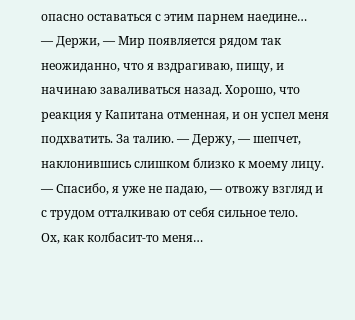опасно оставаться с этим парнем наедине…
— Держи, — Мир появляется рядом так неожиданно, что я вздрагиваю, пищу, и начинаю заваливаться назад. Хорошо, что реакция у Капитана отменная, и он успел меня подхватить. За талию. — Держу, — шепчет, наклонившись слишком близко к моему лицу.
— Спасибо, я уже не падаю, — отвожу взгляд и с трудом отталкиваю от себя сильное тело.
Ох, как колбасит-то меня…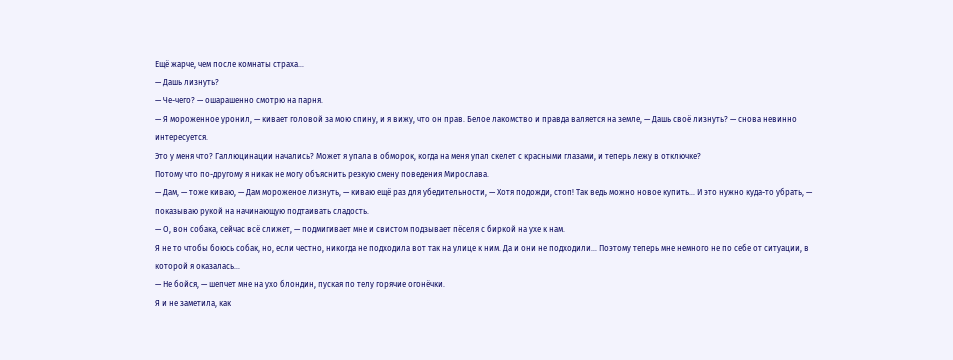Ещё жарче, чем после комнаты страха…
— Дашь лизнуть?
— Че-чего? — ошарашенно смотрю на парня.
— Я мороженное уронил, — кивает головой за мою спину, и я вижу, что он прав. Белое лакомство и правда валяется на земле, — Дашь своё лизнуть? — снова невинно интересуется.
Это у меня что? Галлюцинации начались? Может я упала в обморок, когда на меня упал скелет с красными глазами, и теперь лежу в отключке?
Потому что по-другому я никак не могу объяснить резкую смену поведения Мирослава.
— Дам, — тоже киваю, — Дам мороженое лизнуть, — киваю ещё раз для убедительности, — Хотя подожди, стоп! Так ведь можно новое купить… И это нужно куда-то убрать, — показываю рукой на начинающую подтаивать сладость.
— О, вон собака, сейчас всё слижет, — подмигивает мне и свистом подзывает пёселя с биркой на ухе к нам.
Я не то чтобы боюсь собак, но, если честно, никогда не подходила вот так на улице к ним. Да и они не подходили… Поэтому теперь мне немного не по себе от ситуации, в которой я оказалась…
— Не бойся, — шепчет мне на ухо блондин, пуская по телу горячие огонёчки.
Я и не заметила, как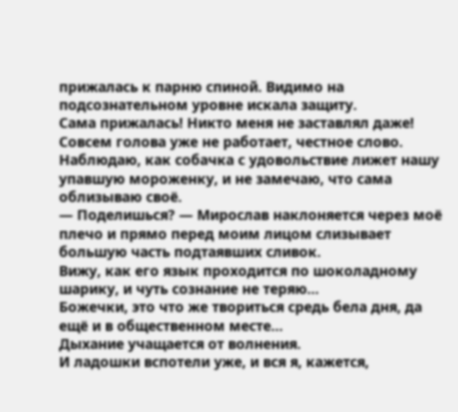прижалась к парню спиной. Видимо на подсознательном уровне искала защиту.
Сама прижалась! Никто меня не заставлял даже! Совсем голова уже не работает, честное слово.
Наблюдаю, как собачка с удовольствие лижет нашу упавшую мороженку, и не замечаю, что сама облизываю своё.
— Поделишься? — Мирослав наклоняется через моё плечо и прямо перед моим лицом слизывает большую часть подтаявших сливок.
Вижу, как его язык проходится по шоколадному шарику, и чуть сознание не теряю…
Божечки, это что же твориться средь бела дня, да ещё и в общественном месте…
Дыхание учащается от волнения.
И ладошки вспотели уже, и вся я, кажется,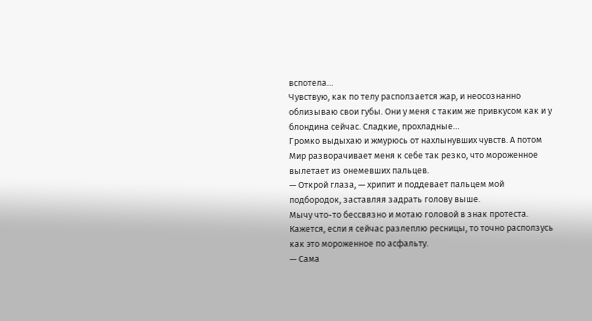вспотела…
Чувствую, как по телу расползается жар, и неосознанно облизываю свои губы. Они у меня с таким же привкусом как и у блондина сейчас. Сладкие, прохладные…
Громко выдыхаю и жмурюсь от нахлынувших чувств. А потом Мир разворачивает меня к себе так резко, что мороженное вылетает из онемевших пальцев.
— Открой глаза, — хрипит и поддевает пальцем мой подбородок, заставляя задрать голову выше.
Мычу что-то бессвязно и мотаю головой в знак протеста.
Кажется, если я сейчас разлеплю ресницы, то точно расползусь как это мороженное по асфальту.
— Сама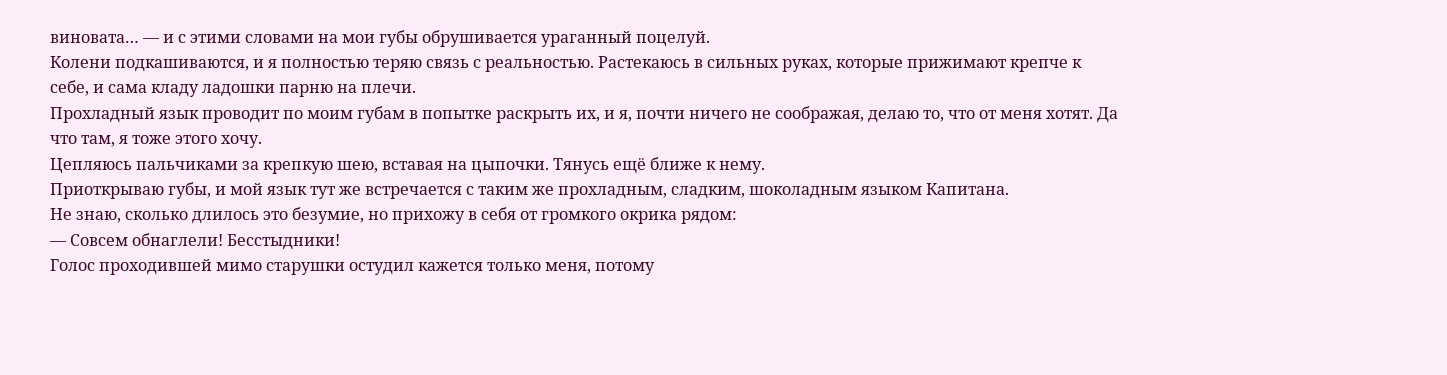виновата… — и с этими словами на мои губы обрушивается ураганный поцелуй.
Колени подкашиваются, и я полностью теряю связь с реальностью. Растекаюсь в сильных руках, которые прижимают крепче к себе, и сама кладу ладошки парню на плечи.
Прохладный язык проводит по моим губам в попытке раскрыть их, и я, почти ничего не соображая, делаю то, что от меня хотят. Да что там, я тоже этого хочу.
Цепляюсь пальчиками за крепкую шею, вставая на цыпочки. Тянусь ещё ближе к нему.
Приоткрываю губы, и мой язык тут же встречается с таким же прохладным, сладким, шоколадным языком Капитана.
Не знаю, сколько длилось это безумие, но прихожу в себя от громкого окрика рядом:
— Совсем обнаглели! Бесстыдники!
Голос проходившей мимо старушки остудил кажется только меня, потому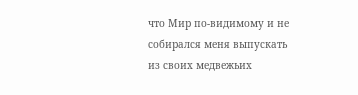что Мир по-видимому и не собирался меня выпускать из своих медвежьих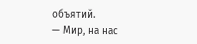объятий.
— Мир, на нас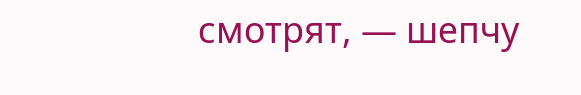смотрят, — шепчу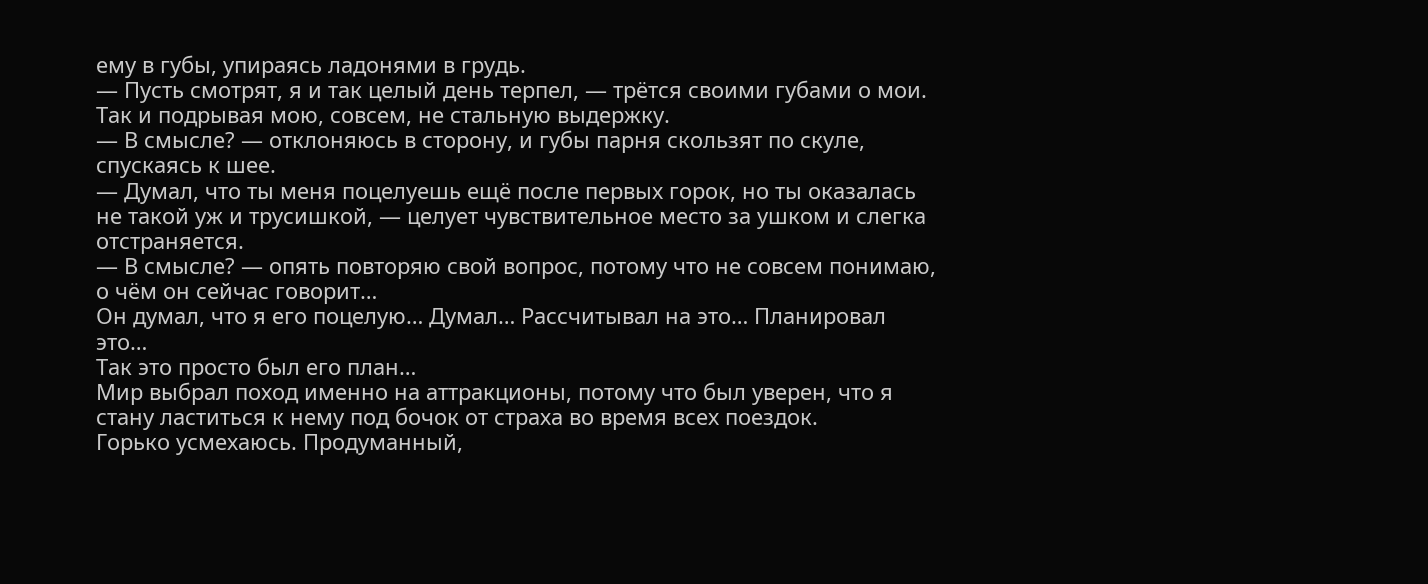ему в губы, упираясь ладонями в грудь.
— Пусть смотрят, я и так целый день терпел, — трётся своими губами о мои.
Так и подрывая мою, совсем, не стальную выдержку.
— В смысле? — отклоняюсь в сторону, и губы парня скользят по скуле, спускаясь к шее.
— Думал, что ты меня поцелуешь ещё после первых горок, но ты оказалась не такой уж и трусишкой, — целует чувствительное место за ушком и слегка отстраняется.
— В смысле? — опять повторяю свой вопрос, потому что не совсем понимаю, о чём он сейчас говорит…
Он думал, что я его поцелую… Думал… Рассчитывал на это… Планировал это…
Так это просто был его план…
Мир выбрал поход именно на аттракционы, потому что был уверен, что я стану ластиться к нему под бочок от страха во время всех поездок.
Горько усмехаюсь. Продуманный,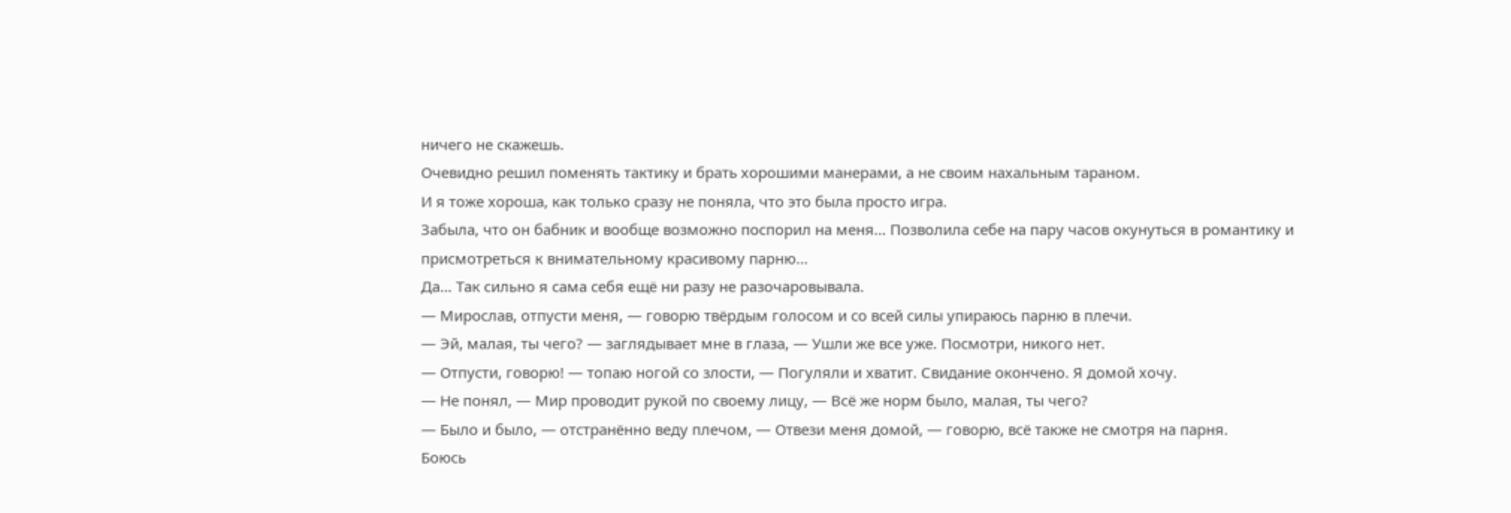ничего не скажешь.
Очевидно решил поменять тактику и брать хорошими манерами, а не своим нахальным тараном.
И я тоже хороша, как только сразу не поняла, что это была просто игра.
Забыла, что он бабник и вообще возможно поспорил на меня… Позволила себе на пару часов окунуться в романтику и присмотреться к внимательному красивому парню…
Да… Так сильно я сама себя ещё ни разу не разочаровывала.
— Мирослав, отпусти меня, — говорю твёрдым голосом и со всей силы упираюсь парню в плечи.
— Эй, малая, ты чего? — заглядывает мне в глаза, — Ушли же все уже. Посмотри, никого нет.
— Отпусти, говорю! — топаю ногой со злости, — Погуляли и хватит. Свидание окончено. Я домой хочу.
— Не понял, — Мир проводит рукой по своему лицу, — Всё же норм было, малая, ты чего?
— Было и было, — отстранённо веду плечом, — Отвези меня домой, — говорю, всё также не смотря на парня.
Боюсь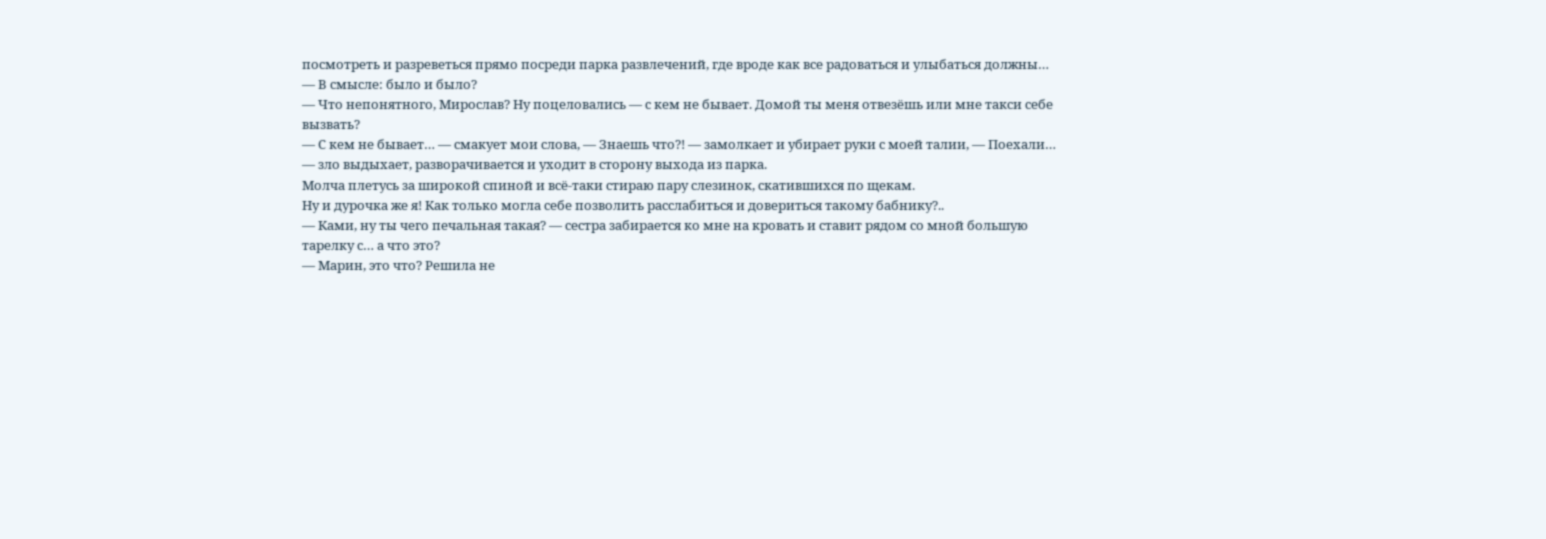посмотреть и разреветься прямо посреди парка развлечений, где вроде как все радоваться и улыбаться должны…
— В смысле: было и было?
— Что непонятного, Мирослав? Ну поцеловались — с кем не бывает. Домой ты меня отвезёшь или мне такси себе вызвать?
— С кем не бывает… — смакует мои слова, — Знаешь что?! — замолкает и убирает руки с моей талии, — Поехали… — зло выдыхает, разворачивается и уходит в сторону выхода из парка.
Молча плетусь за широкой спиной и всё-таки стираю пару слезинок, скатившихся по щекам.
Ну и дурочка же я! Как только могла себе позволить расслабиться и довериться такому бабнику?..
— Ками, ну ты чего печальная такая? — сестра забирается ко мне на кровать и ставит рядом со мной большую тарелку с… а что это?
— Марин, это что? Решила не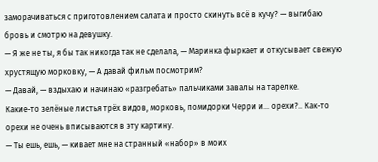заморачиваться с приготовлением салата и просто скинуть всё в кучу? — выгибаю бровь и смотрю на девушку.
— Я же не ты, я бы так никогда так не сделала, — Маринка фыркает и откусывает свежую хрустящую морковку, — А давай фильм посмотрим?
— Давай, — вздыхаю и начинаю «разгребать» пальчиками завалы на тарелке.
Какие-то зелёные листья трёх видов, морковь, помидорки Черри и… орехи?.. Как-то орехи не очень вписываются в эту картину.
— Ты ешь, ешь, — кивает мне на странный «набор» в моих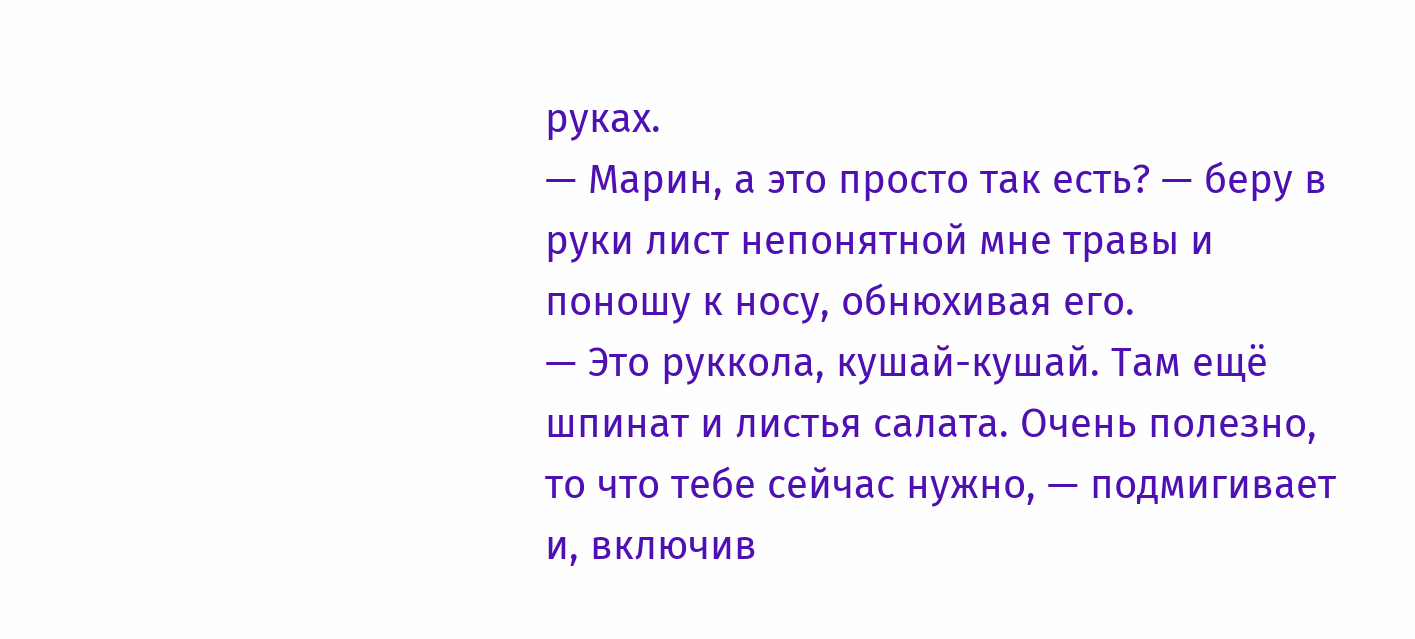руках.
— Марин, а это просто так есть? — беру в руки лист непонятной мне травы и поношу к носу, обнюхивая его.
— Это руккола, кушай-кушай. Там ещё шпинат и листья салата. Очень полезно, то что тебе сейчас нужно, — подмигивает и, включив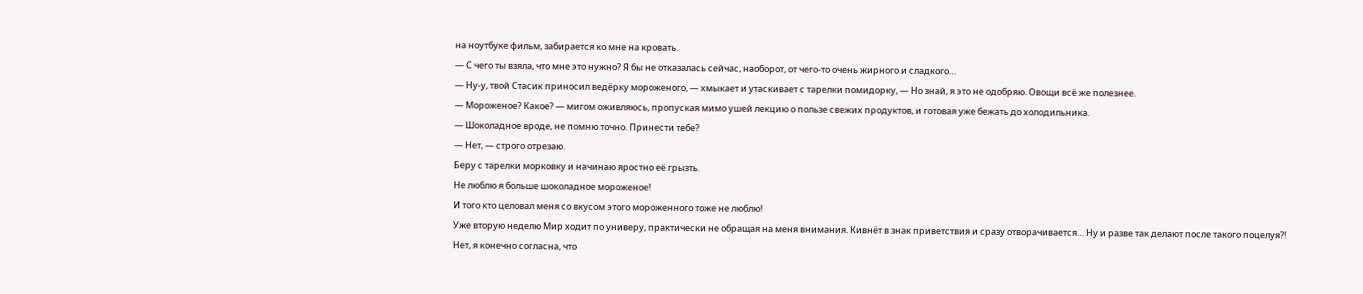на ноутбуке фильм, забирается ко мне на кровать.
— С чего ты взяла, что мне это нужно? Я бы не отказалась сейчас, наоборот, от чего-то очень жирного и сладкого…
— Ну-у, твой Стасик приносил ведёрку мороженого, — хмыкает и утаскивает с тарелки помидорку, — Но знай, я это не одобряю. Овощи всё же полезнее.
— Мороженое? Какое? — мигом оживляюсь, пропуская мимо ушей лекцию о пользе свежих продуктов, и готовая уже бежать до холодильника.
— Шоколадное вроде, не помню точно. Принести тебе?
— Нет, — строго отрезаю.
Беру с тарелки морковку и начинаю яростно её грызть.
Не люблю я больше шоколадное мороженое!
И того кто целовал меня со вкусом этого мороженного тоже не люблю!
Уже вторую неделю Мир ходит по универу, практически не обращая на меня внимания. Кивнёт в знак приветствия и сразу отворачивается… Ну и разве так делают после такого поцелуя?!
Нет, я конечно согласна, что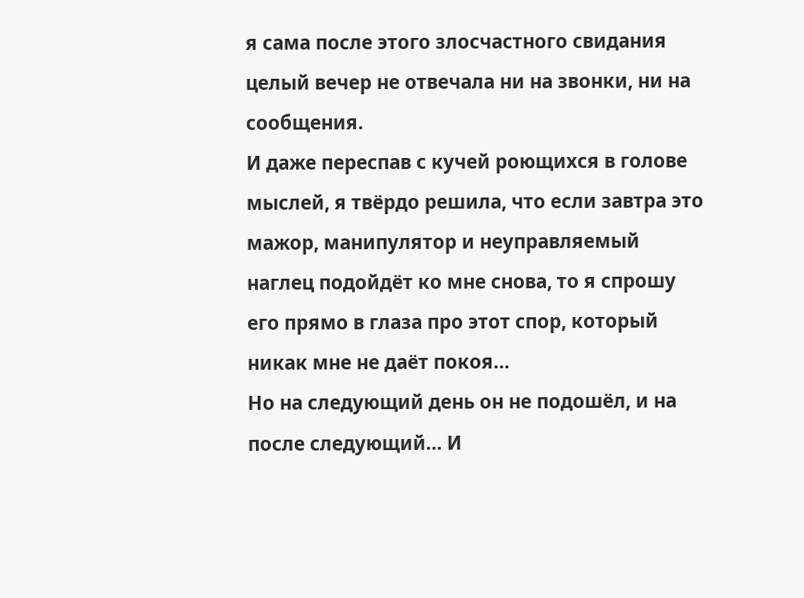я сама после этого злосчастного свидания целый вечер не отвечала ни на звонки, ни на сообщения.
И даже переспав с кучей роющихся в голове мыслей, я твёрдо решила, что если завтра это мажор, манипулятор и неуправляемый наглец подойдёт ко мне снова, то я спрошу его прямо в глаза про этот спор, который никак мне не даёт покоя…
Но на следующий день он не подошёл, и на после следующий… И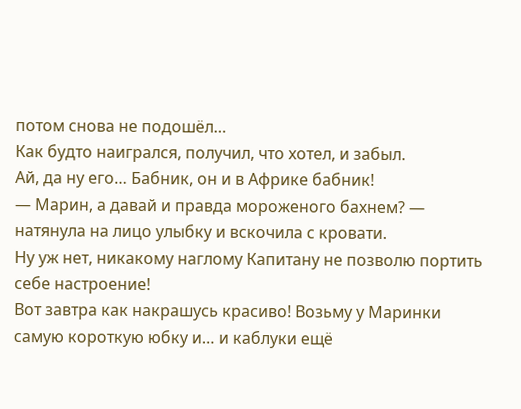потом снова не подошёл…
Как будто наигрался, получил, что хотел, и забыл.
Ай, да ну его… Бабник, он и в Африке бабник!
— Марин, а давай и правда мороженого бахнем? — натянула на лицо улыбку и вскочила с кровати.
Ну уж нет, никакому наглому Капитану не позволю портить себе настроение!
Вот завтра как накрашусь красиво! Возьму у Маринки самую короткую юбку и… и каблуки ещё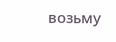возьму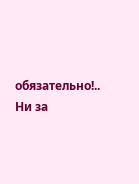обязательно!..
Ни за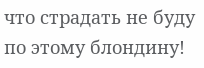что страдать не буду по этому блондину!